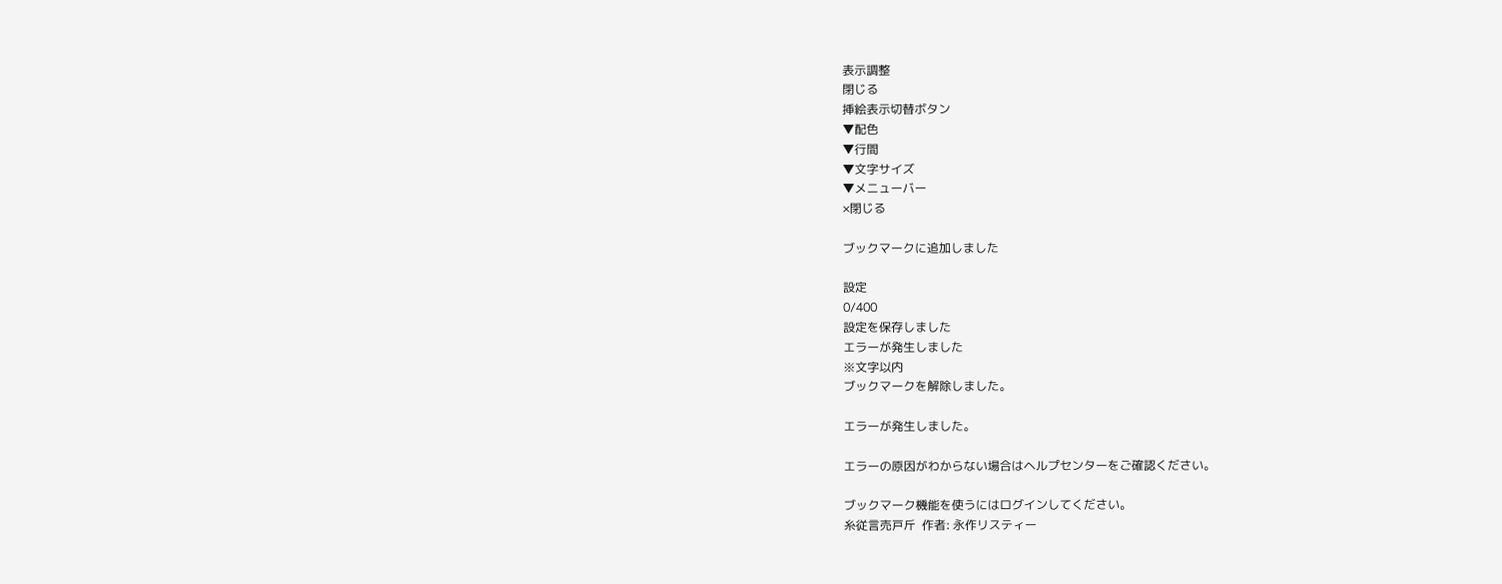表示調整
閉じる
挿絵表示切替ボタン
▼配色
▼行間
▼文字サイズ
▼メニューバー
×閉じる

ブックマークに追加しました

設定
0/400
設定を保存しました
エラーが発生しました
※文字以内
ブックマークを解除しました。

エラーが発生しました。

エラーの原因がわからない場合はヘルプセンターをご確認ください。

ブックマーク機能を使うにはログインしてください。
糸従言売戸斤  作者: 永作リスティー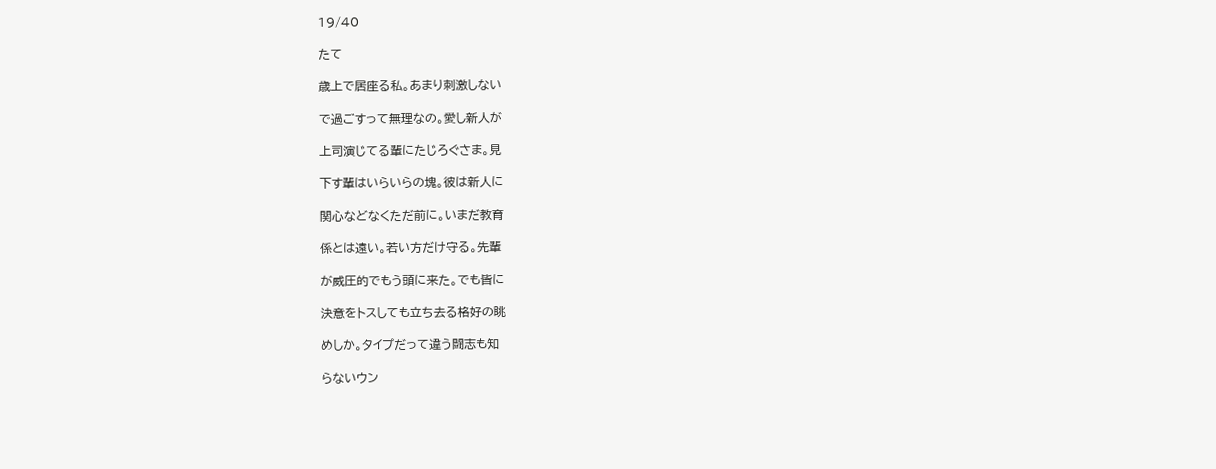19/40

たて

歳上で居座る私。あまり刺激しない

で過ごすって無理なの。愛し新人が

上司演じてる輩にたじろぐさま。見

下す輩はいらいらの塊。彼は新人に

関心などなくただ前に。いまだ教育

係とは遠い。若い方だけ守る。先輩

が威圧的でもう頭に来た。でも皆に

決意をトスしても立ち去る格好の眺

めしか。タイプだって違う闘志も知

らないウン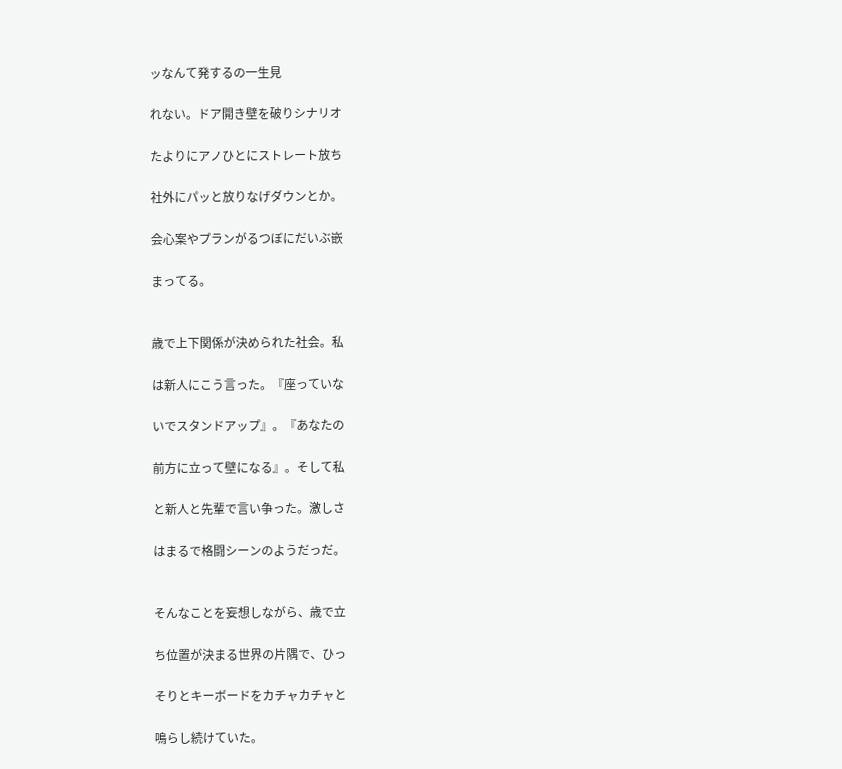ッなんて発するの一生見

れない。ドア開き壁を破りシナリオ

たよりにアノひとにストレート放ち

社外にパッと放りなげダウンとか。

会心案やプランがるつぼにだいぶ嵌

まってる。


歳で上下関係が決められた社会。私

は新人にこう言った。『座っていな

いでスタンドアップ』。『あなたの

前方に立って壁になる』。そして私

と新人と先輩で言い争った。激しさ

はまるで格闘シーンのようだっだ。


そんなことを妄想しながら、歳で立

ち位置が決まる世界の片隅で、ひっ

そりとキーボードをカチャカチャと

鳴らし続けていた。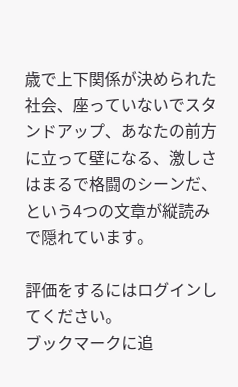歳で上下関係が決められた社会、座っていないでスタンドアップ、あなたの前方に立って壁になる、激しさはまるで格闘のシーンだ、という4つの文章が縦読みで隠れています。

評価をするにはログインしてください。
ブックマークに追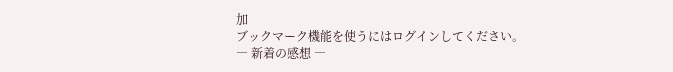加
ブックマーク機能を使うにはログインしてください。
― 新着の感想 ―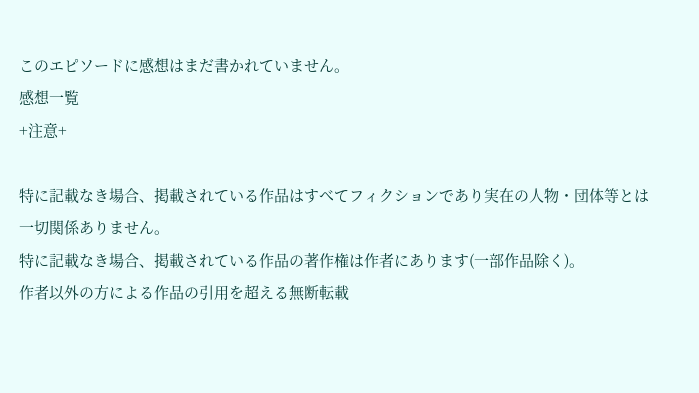このエピソードに感想はまだ書かれていません。
感想一覧
+注意+

特に記載なき場合、掲載されている作品はすべてフィクションであり実在の人物・団体等とは一切関係ありません。
特に記載なき場合、掲載されている作品の著作権は作者にあります(一部作品除く)。
作者以外の方による作品の引用を超える無断転載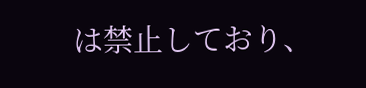は禁止しており、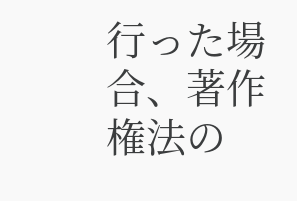行った場合、著作権法の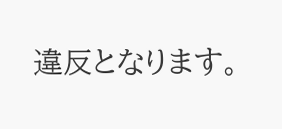違反となります。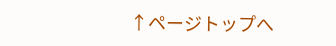↑ページトップへ